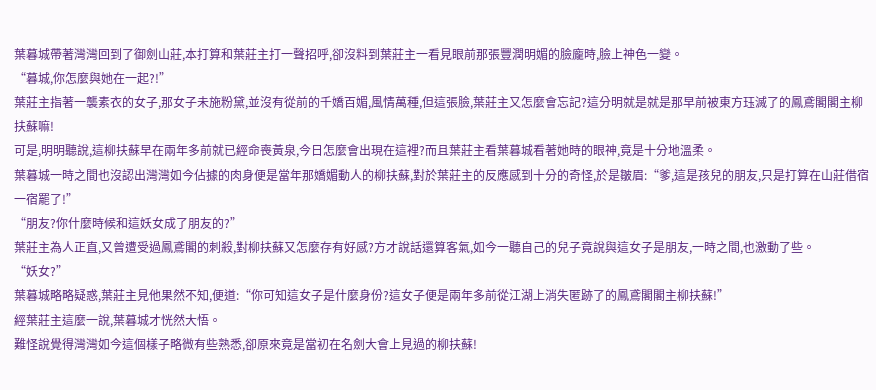葉暮城帶著灣灣回到了御劍山莊,本打算和葉莊主打一聲招呼,卻沒料到葉莊主一看見眼前那張豐潤明媚的臉龐時,臉上神色一變。
“暮城,你怎麼與她在一起?!”
葉莊主指著一襲素衣的女子,那女子未施粉黛,並沒有從前的千嬌百媚,風情萬種,但這張臉,葉莊主又怎麼會忘記?這分明就是就是那早前被東方珏滅了的鳳鳶閣閣主柳扶蘇嘛!
可是,明明聽說,這柳扶蘇早在兩年多前就已經命喪黃泉,今日怎麼會出現在這裡?而且葉莊主看葉暮城看著她時的眼神,竟是十分地溫柔。
葉暮城一時之間也沒認出灣灣如今佔據的肉身便是當年那嬌媚動人的柳扶蘇,對於葉莊主的反應感到十分的奇怪,於是皺眉:“爹,這是孩兒的朋友,只是打算在山莊借宿一宿罷了!”
“朋友?你什麼時候和這妖女成了朋友的?”
葉莊主為人正直,又曾遭受過鳳鳶閣的刺殺,對柳扶蘇又怎麼存有好感?方才說話還算客氣,如今一聽自己的兒子竟說與這女子是朋友,一時之間,也激動了些。
“妖女?”
葉暮城略略疑惑,葉莊主見他果然不知,便道:“你可知這女子是什麼身份?這女子便是兩年多前從江湖上消失匿跡了的鳳鳶閣閣主柳扶蘇!”
經葉莊主這麼一說,葉暮城才恍然大悟。
難怪說覺得灣灣如今這個樣子略微有些熟悉,卻原來竟是當初在名劍大會上見過的柳扶蘇!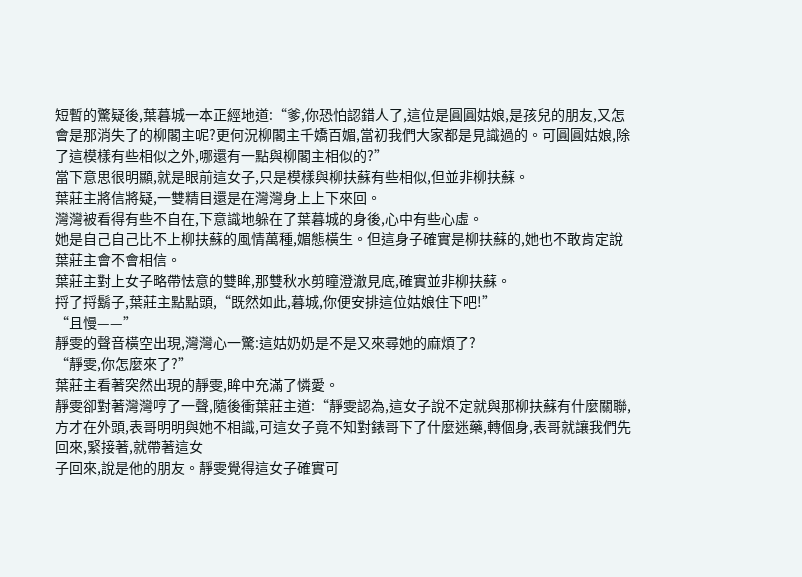短暫的驚疑後,葉暮城一本正經地道:“爹,你恐怕認錯人了,這位是圓圓姑娘,是孩兒的朋友,又怎會是那消失了的柳閣主呢?更何況柳閣主千嬌百媚,當初我們大家都是見識過的。可圓圓姑娘,除了這模樣有些相似之外,哪還有一點與柳閣主相似的?”
當下意思很明顯,就是眼前這女子,只是模樣與柳扶蘇有些相似,但並非柳扶蘇。
葉莊主將信將疑,一雙精目還是在灣灣身上上下來回。
灣灣被看得有些不自在,下意識地躲在了葉暮城的身後,心中有些心虛。
她是自己自己比不上柳扶蘇的風情萬種,媚態橫生。但這身子確實是柳扶蘇的,她也不敢肯定說葉莊主會不會相信。
葉莊主對上女子略帶怯意的雙眸,那雙秋水剪瞳澄澈見底,確實並非柳扶蘇。
捋了捋鬍子,葉莊主點點頭,“既然如此,暮城,你便安排這位姑娘住下吧!”
“且慢——”
靜雯的聲音橫空出現,灣灣心一驚:這姑奶奶是不是又來尋她的麻煩了?
“靜雯,你怎麼來了?”
葉莊主看著突然出現的靜雯,眸中充滿了憐愛。
靜雯卻對著灣灣哼了一聲,隨後衝葉莊主道:“靜雯認為,這女子說不定就與那柳扶蘇有什麼關聯,方才在外頭,表哥明明與她不相識,可這女子竟不知對錶哥下了什麼迷藥,轉個身,表哥就讓我們先回來,緊接著,就帶著這女
子回來,說是他的朋友。靜雯覺得這女子確實可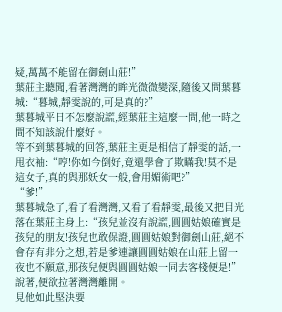疑,萬萬不能留在御劍山莊!”
葉莊主聽聞,看著灣灣的眸光微微變深,隨後又問葉暮城:“暮城,靜雯說的,可是真的?”
葉暮城平日不怎麼說謊,經葉莊主這麼一問,他一時之間不知該說什麼好。
等不到葉暮城的回答,葉莊主更是相信了靜雯的話,一甩衣袖:“哼!你如今倒好,竟還學會了欺瞞我!莫不是這女子,真的與那妖女一般,會用媚術吧?”
“爹!”
葉暮城急了,看了看灣灣,又看了看靜雯,最後又把目光落在葉莊主身上:“孩兒並沒有說謊,圓圓姑娘確實是孩兒的朋友!孩兒也敢保證,圓圓姑娘對御劍山莊,絕不會存有非分之想,若是爹連讓圓圓姑娘在山莊上留一夜也不願意,那孩兒便與圓圓姑娘一同去客棧便是!”
說著,便欲拉著灣灣離開。
見他如此堅決要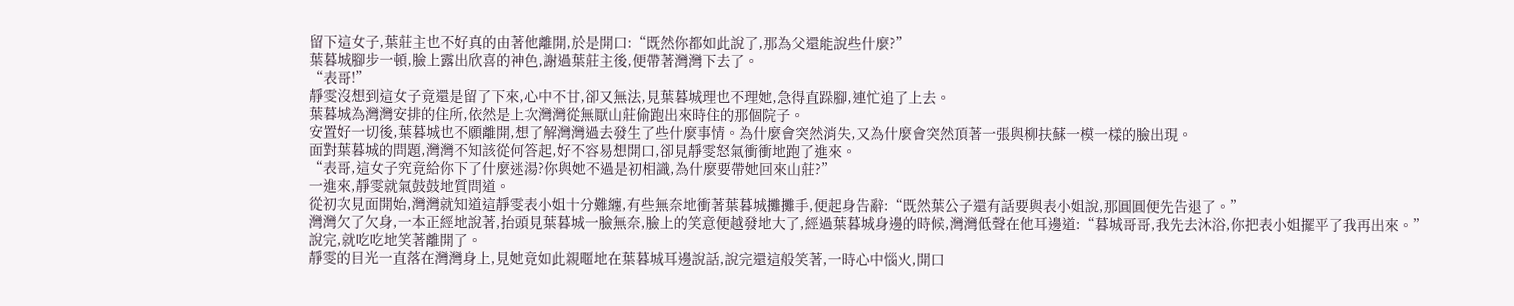留下這女子,葉莊主也不好真的由著他離開,於是開口:“既然你都如此說了,那為父還能說些什麼?”
葉暮城腳步一頓,臉上露出欣喜的神色,謝過葉莊主後,便帶著灣灣下去了。
“表哥!”
靜雯沒想到這女子竟還是留了下來,心中不甘,卻又無法,見葉暮城理也不理她,急得直跺腳,連忙追了上去。
葉暮城為灣灣安排的住所,依然是上次灣灣從無厭山莊偷跑出來時住的那個院子。
安置好一切後,葉暮城也不願離開,想了解灣灣過去發生了些什麼事情。為什麼會突然消失,又為什麼會突然頂著一張與柳扶蘇一模一樣的臉出現。
面對葉暮城的問題,灣灣不知該從何答起,好不容易想開口,卻見靜雯怒氣衝衝地跑了進來。
“表哥,這女子究竟給你下了什麼迷湯?你與她不過是初相識,為什麼要帶她回來山莊?”
一進來,靜雯就氣鼓鼓地質問道。
從初次見面開始,灣灣就知道這靜雯表小姐十分難纏,有些無奈地衝著葉暮城攤攤手,便起身告辭:“既然葉公子還有話要與表小姐說,那圓圓便先告退了。”
灣灣欠了欠身,一本正經地說著,抬頭見葉暮城一臉無奈,臉上的笑意便越發地大了,經過葉暮城身邊的時候,灣灣低聲在他耳邊道:“暮城哥哥,我先去沐浴,你把表小姐擺平了我再出來。”
說完,就吃吃地笑著離開了。
靜雯的目光一直落在灣灣身上,見她竟如此親暱地在葉暮城耳邊說話,說完還這般笑著,一時心中惱火,開口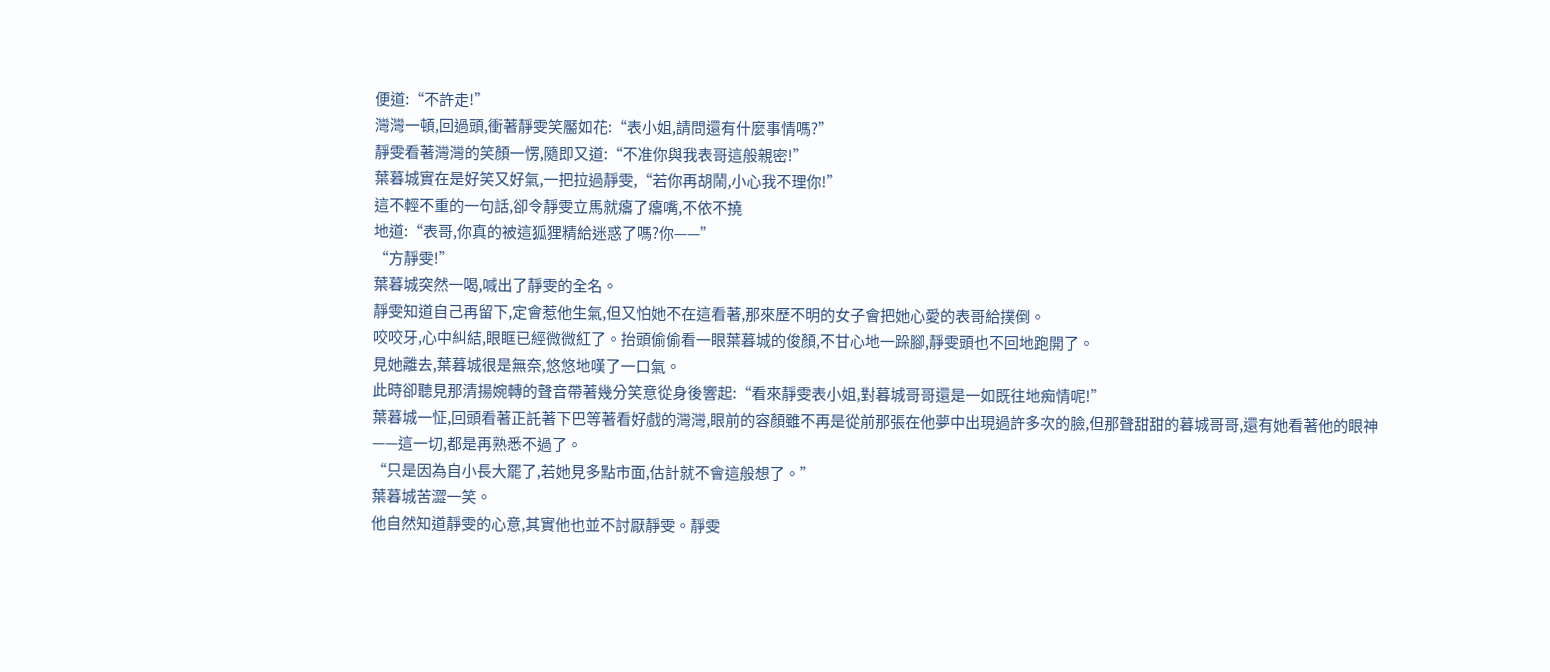便道:“不許走!”
灣灣一頓,回過頭,衝著靜雯笑靨如花:“表小姐,請問還有什麼事情嗎?”
靜雯看著灣灣的笑顏一愣,隨即又道:“不准你與我表哥這般親密!”
葉暮城實在是好笑又好氣,一把拉過靜雯,“若你再胡鬧,小心我不理你!”
這不輕不重的一句話,卻令靜雯立馬就癟了癟嘴,不依不撓
地道:“表哥,你真的被這狐狸精給迷惑了嗎?你——”
“方靜雯!”
葉暮城突然一喝,喊出了靜雯的全名。
靜雯知道自己再留下,定會惹他生氣,但又怕她不在這看著,那來歷不明的女子會把她心愛的表哥給撲倒。
咬咬牙,心中糾結,眼眶已經微微紅了。抬頭偷偷看一眼葉暮城的俊顏,不甘心地一跺腳,靜雯頭也不回地跑開了。
見她離去,葉暮城很是無奈,悠悠地嘆了一口氣。
此時卻聽見那清揚婉轉的聲音帶著幾分笑意從身後響起:“看來靜雯表小姐,對暮城哥哥還是一如既往地痴情呢!”
葉暮城一怔,回頭看著正託著下巴等著看好戲的灣灣,眼前的容顏雖不再是從前那張在他夢中出現過許多次的臉,但那聲甜甜的暮城哥哥,還有她看著他的眼神——這一切,都是再熟悉不過了。
“只是因為自小長大罷了,若她見多點市面,估計就不會這般想了。”
葉暮城苦澀一笑。
他自然知道靜雯的心意,其實他也並不討厭靜雯。靜雯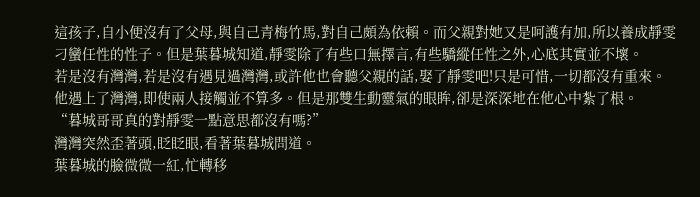這孩子,自小便沒有了父母,與自己青梅竹馬,對自己頗為依賴。而父親對她又是呵護有加,所以養成靜雯刁蠻任性的性子。但是葉暮城知道,靜雯除了有些口無擇言,有些驕縱任性之外,心底其實並不壞。
若是沒有灣灣,若是沒有遇見過灣灣,或許他也會聽父親的話,娶了靜雯吧!只是可惜,一切都沒有重來。他遇上了灣灣,即使兩人接觸並不算多。但是那雙生動靈氣的眼眸,卻是深深地在他心中紮了根。
“暮城哥哥真的對靜雯一點意思都沒有嗎?”
灣灣突然歪著頭,眨眨眼,看著葉暮城問道。
葉暮城的臉微微一紅,忙轉移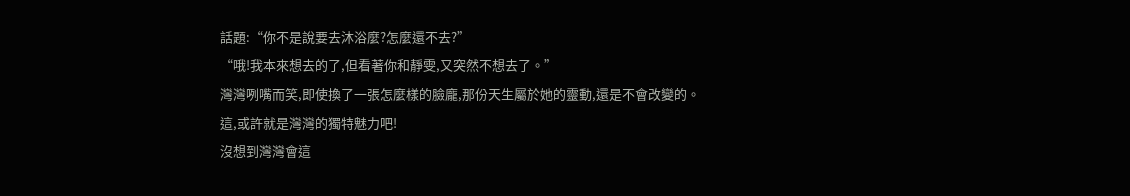話題:“你不是說要去沐浴麼?怎麼還不去?”
“哦!我本來想去的了,但看著你和靜雯,又突然不想去了。”
灣灣咧嘴而笑,即使換了一張怎麼樣的臉龐,那份天生屬於她的靈動,還是不會改變的。
這,或許就是灣灣的獨特魅力吧!
沒想到灣灣會這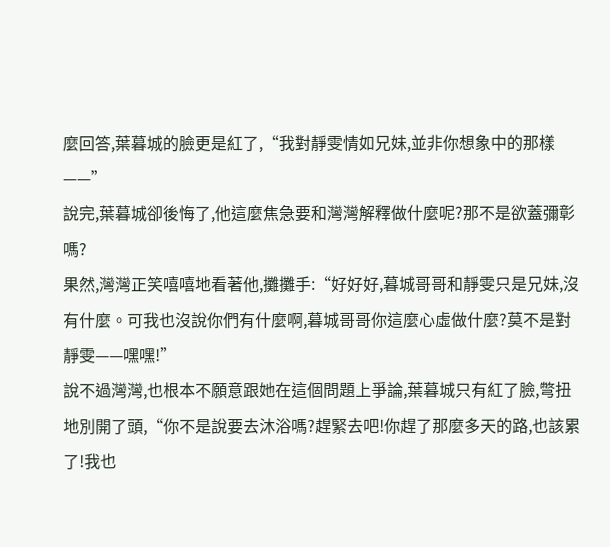麼回答,葉暮城的臉更是紅了,“我對靜雯情如兄妹,並非你想象中的那樣——”
說完,葉暮城卻後悔了,他這麼焦急要和灣灣解釋做什麼呢?那不是欲蓋彌彰嗎?
果然,灣灣正笑嘻嘻地看著他,攤攤手:“好好好,暮城哥哥和靜雯只是兄妹,沒有什麼。可我也沒說你們有什麼啊,暮城哥哥你這麼心虛做什麼?莫不是對靜雯——嘿嘿!”
說不過灣灣,也根本不願意跟她在這個問題上爭論,葉暮城只有紅了臉,彆扭地別開了頭,“你不是說要去沐浴嗎?趕緊去吧!你趕了那麼多天的路,也該累了!我也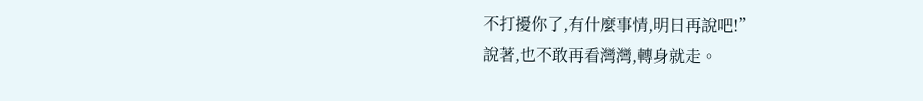不打擾你了,有什麼事情,明日再說吧!”
說著,也不敢再看灣灣,轉身就走。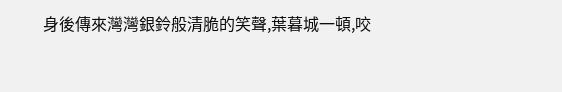身後傳來灣灣銀鈴般清脆的笑聲,葉暮城一頓,咬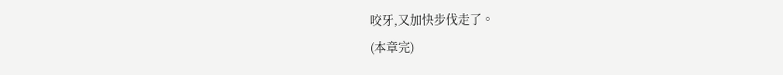咬牙,又加快步伐走了。
(本章完)